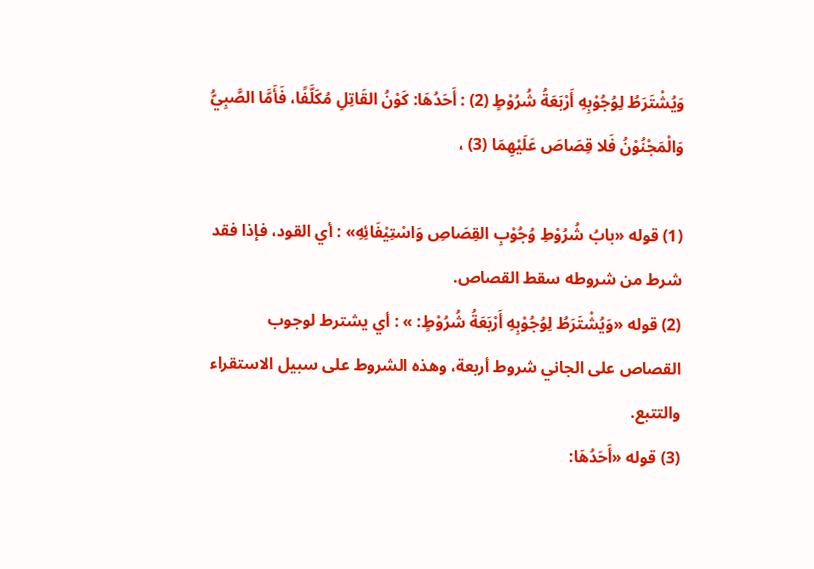وَيُشْتَرَطُ لِوُجُوْبِهِ أَرْبَعَةُ شُرُوْطٍ (2) : أَحَدُهَا: كَوْنُ القَاتِلِ مُكَلَّفًا، فَأَمَّا الصَّبِيُّ وَالْمَجْنُوْنُ فَلا قِصَاصَ عَلَيْهِمَا (3) ،

(1) قوله «بابُ شُرُوْطِ وُجُوْبِ القِصَاصِ وَاسْتِيْفَائِهِ» : أي القود، فإذا فقد شرط من شروطه سقط القصاص.
(2) قوله «وَيُشْتَرَطُ لِوُجُوْبِهِ أَرْبَعَةُ شُرُوْطٍ: » : أي يشترط لوجوب القصاص على الجاني شروط أربعة، وهذه الشروط على سبيل الاستقراء والتتبع.
(3) قوله «أَحَدُهَا: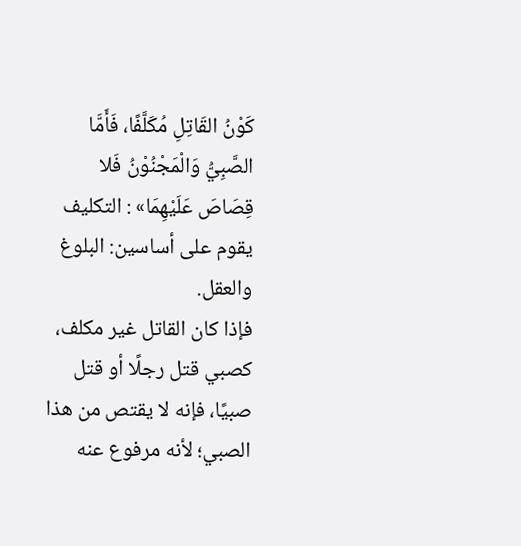كَوْنُ القَاتِلِ مُكَلَّفًا، فَأَمَّا الصَّبِيُّ وَالْمَجْنُوْنُ فَلا قِصَاصَ عَلَيْهِمَا» : التكليف يقوم على أساسين: البلوغ والعقل.
فإذا كان القاتل غير مكلف، كصبي قتل رجلًا أو قتل صبيًا، فإنه لا يقتص من هذا الصبي؛ لأنه مرفوع عنه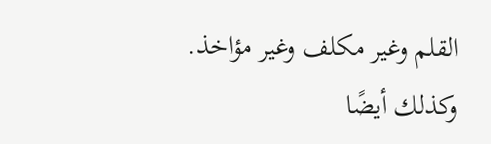القلم وغير مكلف وغير مؤاخذ.
وكذلك أيضًا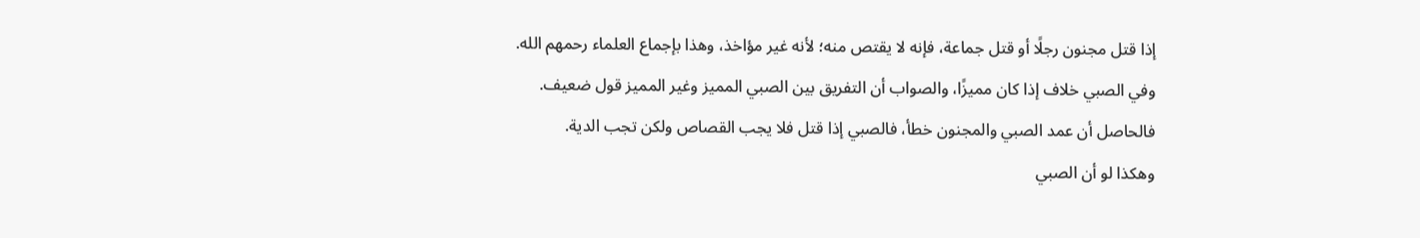إذا قتل مجنون رجلًا أو قتل جماعة، فإنه لا يقتص منه؛ لأنه غير مؤاخذ، وهذا بإجماع العلماء رحمهم الله.
وفي الصبي خلاف إذا كان مميزًا، والصواب أن التفريق بين الصبي المميز وغير المميز قول ضعيف.
فالحاصل أن عمد الصبي والمجنون خطأ، فالصبي إذا قتل فلا يجب القصاص ولكن تجب الدية.
وهكذا لو أن الصبي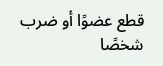قطع عضوًا أو ضرب شخصًا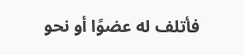فأتلف له عضوًا أو نحو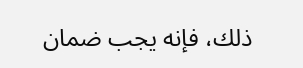ذلك، فإنه يجب ضمان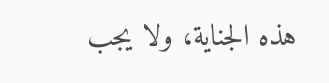هذه الجناية، ولا يجب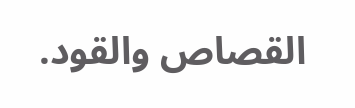القصاص والقود.